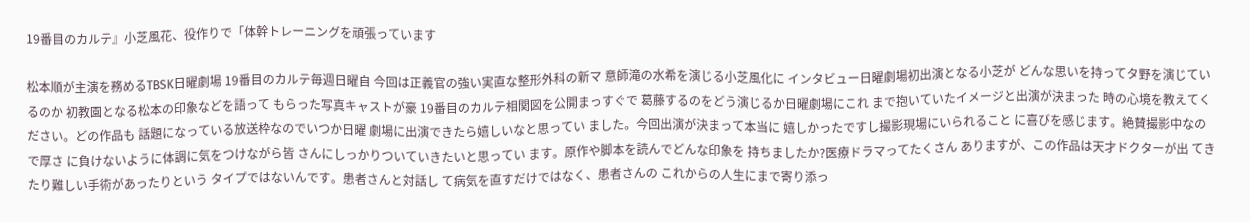19番目のカルテ』小芝風花、役作りで「体幹トレーニングを頑張っています

松本順が主演を務めるTBSK日曜劇場 19番目のカルテ毎週日曜自 今回は正義官の強い実直な整形外科の新マ 意師滝の水希を演じる小芝風化に インタビュー日曜劇場初出演となる小芝が どんな思いを持ってタ野を演じているのか 初教園となる松本の印象などを語って もらった写真キャストが豪 19番目のカルテ相関図を公開まっすぐで 葛藤するのをどう演じるか日曜劇場にこれ まで抱いていたイメージと出演が決まった 時の心境を教えてください。どの作品も 話題になっている放送枠なのでいつか日曜 劇場に出演できたら嬉しいなと思ってい ました。今回出演が決まって本当に 嬉しかったですし撮影現場にいられること に喜びを感じます。絶賛撮影中なので厚さ に負けないように体調に気をつけながら皆 さんにしっかりついていきたいと思ってい ます。原作や脚本を読んでどんな印象を 持ちましたか?医療ドラマってたくさん ありますが、この作品は天才ドクターが出 てきたり難しい手術があったりという タイプではないんです。患者さんと対話し て病気を直すだけではなく、患者さんの これからの人生にまで寄り添っ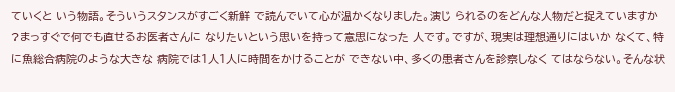ていくと いう物語。そういうスタンスがすごく新鮮 で読んでいて心が温かくなりました。演じ られるのをどんな人物だと捉えていますか ?まっすぐで何でも直せるお医者さんに なりたいという思いを持って意思になった 人です。ですが、現実は理想通りにはいか なくて、特に魚総合病院のような大きな 病院では1人1人に時間をかけることが できない中、多くの患者さんを診察しなく てはならない。そんな状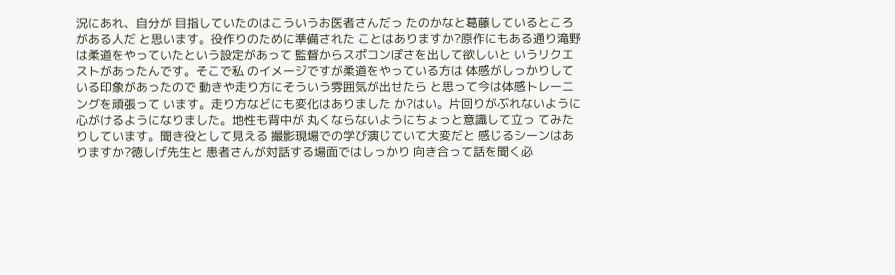況にあれ、自分が 目指していたのはこういうお医者さんだっ たのかなと葛藤しているところがある人だ と思います。役作りのために準備された ことはありますか?原作にもある通り滝野 は柔道をやっていたという設定があって 監督からスポコンぽさを出して欲しいと いうリクエストがあったんです。そこで私 のイメージですが柔道をやっている方は 体感がしっかりしている印象があったので 動きや走り方にそういう雰囲気が出せたら と思って今は体感トレーニングを頑張って います。走り方などにも変化はありました か?はい。片回りがぶれないように 心がけるようになりました。地性も背中が 丸くならないようにちょっと意識して立っ てみたりしています。聞き役として見える 撮影現場での学び演じていて大変だと 感じるシーンはありますか?徳しげ先生と 患者さんが対話する場面ではしっかり 向き合って話を聞く必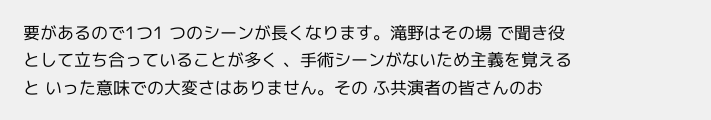要があるので1つ1 つのシーンが長くなります。滝野はその場 で聞き役として立ち合っていることが多く 、手術シーンがないため主義を覚えると いった意味での大変さはありません。その ふ共演者の皆さんのお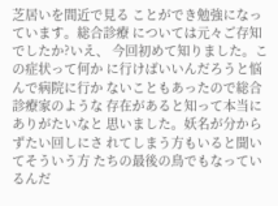芝居いを間近で見る ことができ勉強になっています。総合診療 については元々ご存知でしたか?いえ、 今回初めて知りました。この症状って何か に行けばいいんだろうと悩んで病院に行か ないこともあったので総合診療家のような 存在があると知って本当にありがたいなと 思いました。妖名が分からずたい回しにさ れてしまう方もいると聞いてそういう方 たちの最後の鳥でもなっているんだ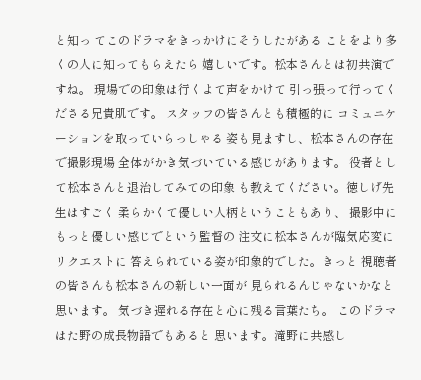と知っ てこのドラマをきっかけにそうしたがある ことをより多くの人に知ってもらえたら 嬉しいです。松本さんとは初共演ですね。 現場での印象は行くよて声をかけて 引っ張って行ってくださる兄貴肌です。 スタッフの皆さんとも積極的に コミュニケーションを取っていらっしゃる 姿も見ますし、松本さんの存在で撮影現場 全体がかき気づいている感じがあります。 役者として松本さんと退治してみての印象 も教えてください。徳しげ先生はすごく 柔らかくて優しい人柄ということもあり、 撮影中にもっと優しい感じでという監督の 注文に松本さんが臨気応変にリクエストに 答えられている姿が印象的でした。きっと 視聴者の皆さんも松本さんの新しい一面が 見られるんじゃないかなと思います。 気づき遅れる存在と心に残る言葉たち。 このドラマはた野の成長物語でもあると 思います。滝野に共感し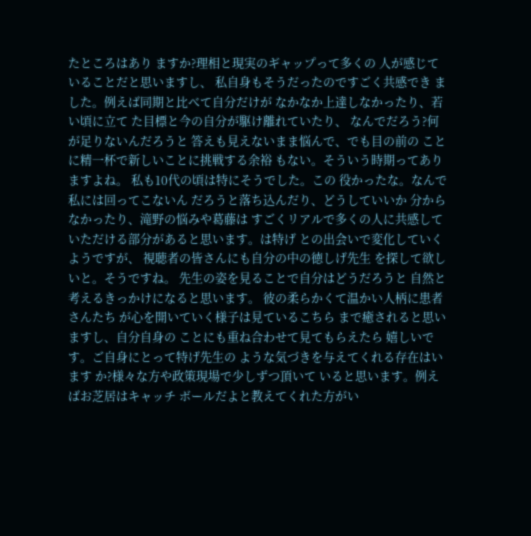たところはあり ますか?理相と現実のギャップって多くの 人が感じていることだと思いますし、 私自身もそうだったのですごく共感でき ました。例えば同期と比べて自分だけが なかなか上達しなかったり、若い頃に立て た目標と今の自分が駆け離れていたり、 なんでだろう?何が足りないんだろうと 答えも見えないまま悩んで、でも目の前の ことに精一杯で新しいことに挑戦する余裕 もない。そういう時期ってありますよね。 私も10代の頃は特にそうでした。この 役かったな。なんで私には回ってこないん だろうと落ち込んだり、どうしていいか 分からなかったり、滝野の悩みや葛藤は すごくリアルで多くの人に共感して いただける部分があると思います。は特げ との出会いで変化していくようですが、 視聴者の皆さんにも自分の中の徳しげ先生 を探して欲しいと。そうですね。 先生の姿を見ることで自分はどうだろうと 自然と考えるきっかけになると思います。 彼の柔らかくて温かい人柄に患者さんたち が心を開いていく様子は見ているこちら まで癒されると思いますし、自分自身の ことにも重ね合わせて見てもらえたら 嬉しいです。ご自身にとって特げ先生の ような気づきを与えてくれる存在はいます か?様々な方や政策現場で少しずつ頂いて いると思います。例えばお芝居はキャッチ ボールだよと教えてくれた方がい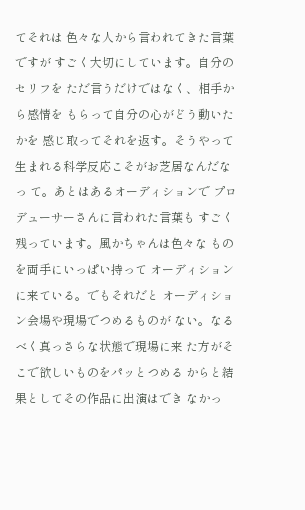てそれは 色々な人から言われてきた言葉ですが すごく大切にしています。自分のセリフを ただ言うだけではなく、相手から感情を もらって自分の心がどう動いたかを 感じ取ってそれを返す。そうやって 生まれる科学反応こそがお芝居なんだなっ て。あとはあるオーディションで プロデューサーさんに言われた言葉も すごく残っています。風かちゃんは色々な ものを両手にいっぱい持って オーディションに来ている。でもそれだと オーディション会場や現場でつめるものが ない。なるべく真っさらな状態で現場に来 た方がそこで欲しいものをパッとつめる からと結果としてその作品に出演はでき なかっ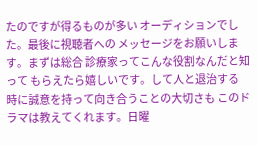たのですが得るものが多い オーディションでした。最後に視聴者への メッセージをお願いします。まずは総合 診療家ってこんな役割なんだと知って もらえたら嬉しいです。して人と退治する 時に誠意を持って向き合うことの大切さも このドラマは教えてくれます。日曜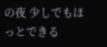の夜 少しでもほっとできる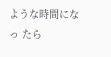ような時間になっ たら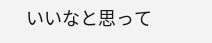いいなと思って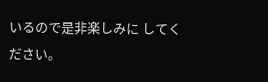いるので是非楽しみに してください。